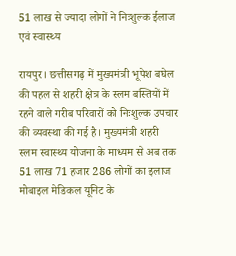51 लाख से ज्यादा लोगों ने निःशुल्क ईलाज एवं स्वास्थ्य

रायपुर। छत्तीसगढ़ में मुख्यमंत्री भूपेश बघेल की पहल से शहरी क्षेत्र के स्लम बस्तियों में रहने वाले गरीब परिवारों को निःशुल्क उपचार की व्यवस्था की गई है। मुख्यमंत्री शहरी स्लम स्वास्थ्य योजना के माध्यम से अब तक 51 लाख 71 हजार 286 लोगों का इलाज मोबाइल मेडिकल यूनिट के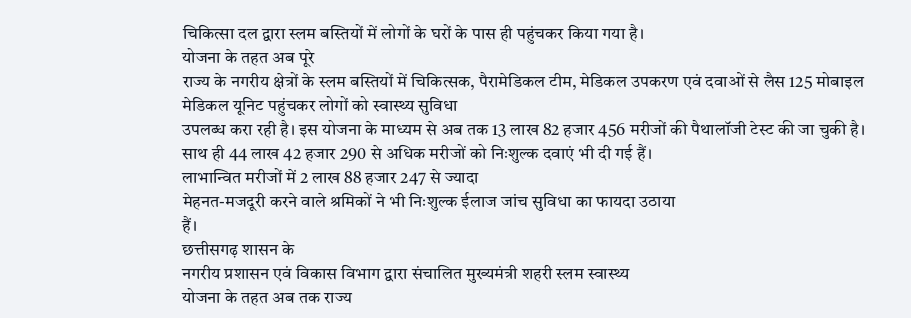चिकित्सा दल द्वारा स्लम बस्तियों में लोगों के घरों के पास ही पहुंचकर किया गया है।
योजना के तहत अब पूरे
राज्य के नगरीय क्षेत्रों के स्लम बस्तियों में चिकित्सक, पैरामेडिकल टीम, मेडिकल उपकरण एवं दवाओं से लैस 125 मोबाइल मेडिकल यूनिट पहुंचकर लोगों को स्वास्थ्य सुविधा
उपलब्ध करा रही है। इस योजना के माध्यम से अब तक 13 लाख 82 हजार 456 मरीजों की पैथालॉजी टेस्ट की जा चुकी है। साथ ही 44 लाख 42 हजार 290 से अधिक मरीजों को निःशुल्क दवाएं भी दी गई हैं।
लाभान्वित मरीजों में 2 लाख 88 हजार 247 से ज्यादा
मेहनत-मजदूरी करने वाले श्रमिकों ने भी निःशुल्क ईलाज जांच सुविधा का फायदा उठाया
हैं।
छत्तीसगढ़ शासन के
नगरीय प्रशासन एवं विकास विभाग द्वारा संचालित मुख्यमंत्री शहरी स्लम स्वास्थ्य
योजना के तहत अब तक राज्य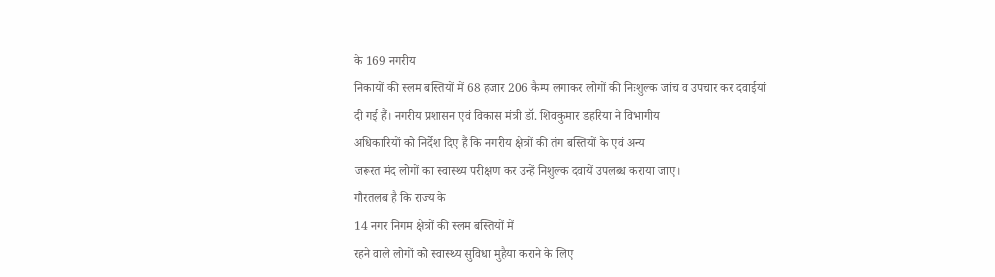के 169 नगरीय
निकायों की स्लम बस्तियों में 68 हजार 206 कैम्प लगाकर लोगों की निःशुल्क जांच व उपचार कर दवाईयां
दी गई हैं। नगरीय प्रशासन एवं विकास मंत्री डॉ. शिवकुमार डहरिया ने विभागीय
अधिकारियों को निर्देश दिए हैं कि नगरीय क्षेत्रों की तंग बस्तियों के एवं अन्य
जरूरत मंद लोगों का स्वास्थ्य परीक्षण कर उन्हें निशुल्क दवायें उपलब्ध कराया जाए।
गौरतलब है कि राज्य के
14 नगर निगम क्षेत्रों की स्लम बस्तियों में
रहने वाले लोगों को स्वास्थ्य सुविधा मुहैया कराने के लिए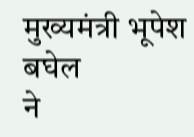मुख्यमंत्री भूपेश बघेल
ने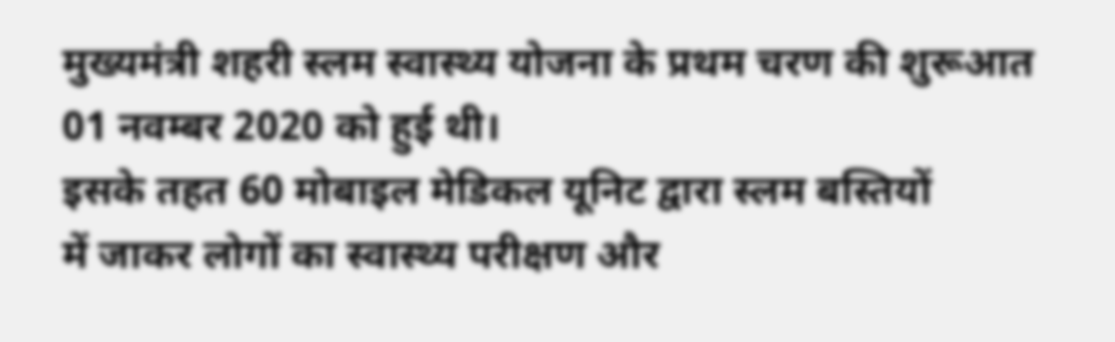मुख्यमंत्री शहरी स्लम स्वास्थ्य योजना के प्रथम चरण की शुरूआत 01 नवम्बर 2020 को हुई थी।
इसके तहत 60 मोबाइल मेडिकल यूनिट द्वारा स्लम बस्तियों
में जाकर लोगों का स्वास्थ्य परीक्षण और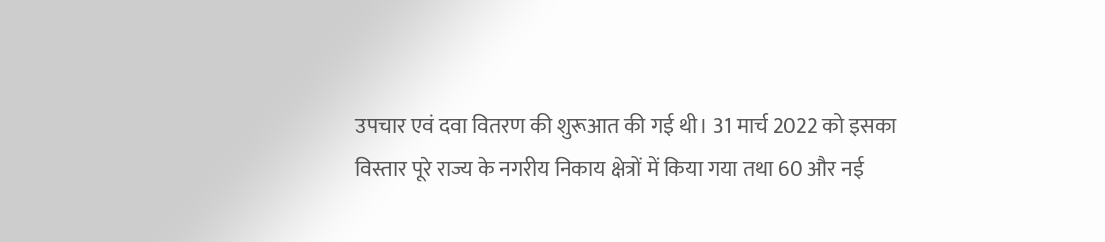उपचार एवं दवा वितरण की शुरूआत की गई थी। 31 मार्च 2022 को इसका
विस्तार पूरे राज्य के नगरीय निकाय क्षेत्रों में किया गया तथा 60 और नई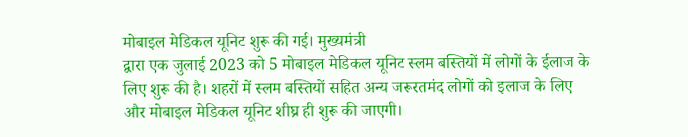मोबाइल मेडिकल यूनिट शुरू की गई। मुख्यमंत्री
द्वारा एक जुलाई 2023 को 5 मोबाइल मेडिकल यूनिट स्लम बस्तियों में लोगों के ईलाज के
लिए शुरू की है। शहरों में स्लम बस्तियों सहित अन्य जरूरतमंद लोगों को इलाज के लिए
और मोबाइल मेडिकल यूनिट शीघ्र ही शुरू की जाएगी।